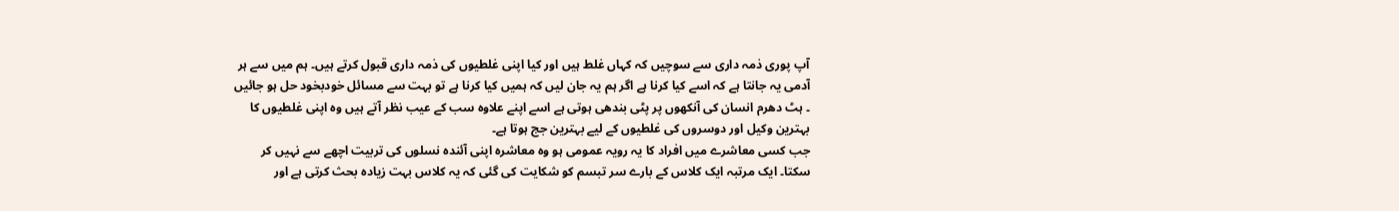آپ پوری ذمہ داری سے سوچیں کہ کہاں غلط ہیں اور کیا اپنی غلطیوں کی ذمہ داری قبول کرتے ہیں۔ ہم میں سے ہر آدمی یہ جانتا ہے کہ اسے کیا کرنا ہے اگر ہم یہ جان لیں کہ ہمیں کیا کرنا ہے تو بہت سے مسائل خودبخود حل ہو جائیں ۔ ہٹ دھرم انسان کی آنکھوں پر پٹی بندھی ہوتی ہے اسے اپنے علاوہ سب کے عیب نظر آتے ہیں وہ اپنی غلطیوں کا بہترین وکیل اور دوسروں کی غلطیوں کے لیے بہترین جج ہوتا ہے۔
جب کسی معاشرے میں افراد کا یہ رویہ عمومی ہو وہ معاشرہ اپنی آئندہ نسلوں کی تربیت اچھے سے نہیں کر سکتا۔ ایک مرتبہ ایک کلاس کے بارے سر تبسم کو شکایت کی گئی کہ یہ کلاس بہت زیادہ بحث کرتی ہے اور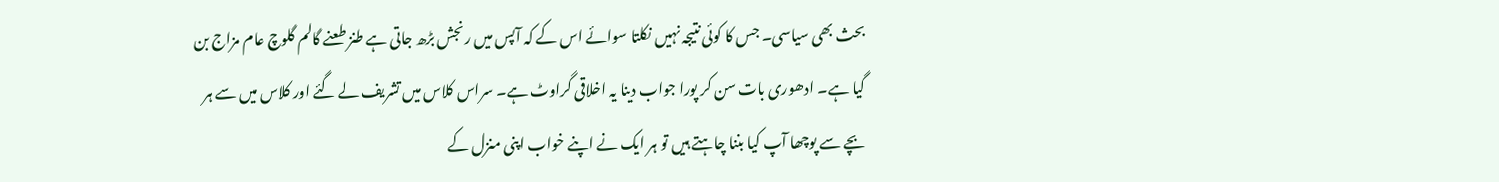بحث بھی سیاسی۔ جس کا کوئی نتیجہ نہیں نکلتا سوائے اس کے کہ آپس میں رنجش بڑھ جاتی ہے طنز طعنے گالم گلوچ عام مزاج بن گیا ہے۔ ادھوری بات سن کر پورا جواب دینا یہ اخلاقی گراوٹ ہے۔ سراس کلاس میں تشریف لے گئے اور کلاس میں سے ہر بچے سے پوچھا آپ کیا بننا چاہتے ہیں تو ہر ایک نے اپنے خواب اپنی منزل کے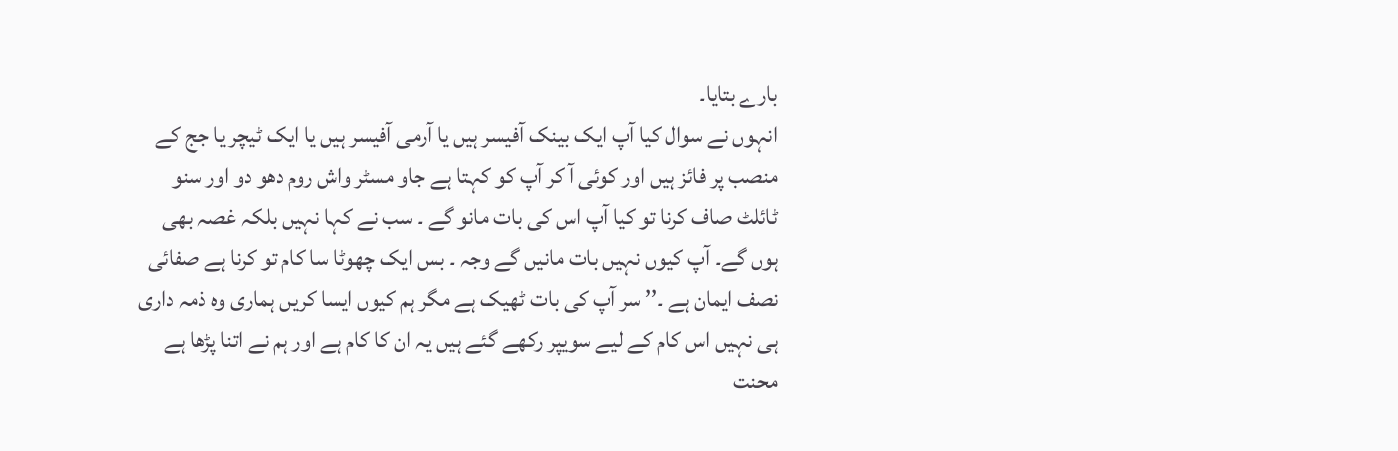بارے بتایا۔
انہوں نے سوال کیا آپ ایک بینک آفیسر ہیں یا آرمی آفیسر ہیں یا ایک ٹیچر یا جج کے منصب پر فائز ہیں اور کوئی آ کر آپ کو کہتا ہے جاو مسٹر واش روم دھو دو اور سنو ٹائلٹ صاف کرنا تو کیا آپ اس کی بات مانو گے ۔ سب نے کہا نہیں بلکہ غصہ بھی ہوں گے۔ آپ کیوں نہیں بات مانیں گے وجہ ۔ بس ایک چھوٹا سا کام تو کرنا ہے صفائی نصف ایمان ہے ۔’’ سر آپ کی بات ٹھیک ہے مگر ہم کیوں ایسا کریں ہماری وہ ذمہ داری ہی نہیں اس کام کے لیے سویپر رکھے گئے ہیں یہ ان کا کام ہے اور ہم نے اتنا پڑھا ہے محنت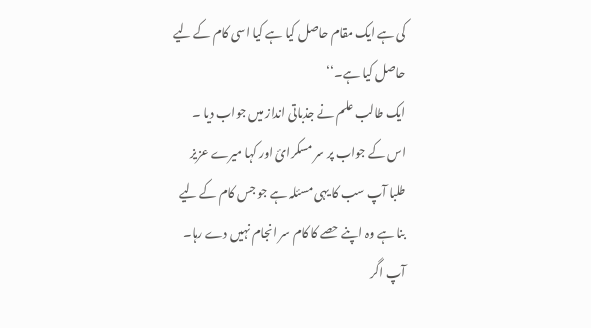کی ہے ایک مقام حاصل کیا ہے کیا اسی کام کے لیے حاصل کیا ہے۔‘‘
ایک طالب علم نے جذباتی انداز میں جواب دیا ۔ اس کے جواب پر سر مسکرائ اور کہا میرے عزیز طلبا آپ سب کا یہی مسئلہ ہے جو جس کام کے لیے بنا ہے وہ اپنے حصے کا کام سر انجام نہیں دے رہا۔ آپ اگر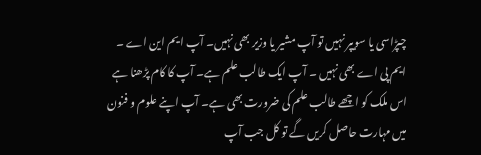چپڑاسی یا سویپر نہیں تو آپ مشیر یا وزیر بھی نہیں۔ آپ ایم این اے ۔ ایم پی اے بھی نہیں ۔ آپ ایک طالب علم ہے۔ آپ کا کام پڑھنا ہے اس ملک کو اچھے طالب علم کی ضرورت بھی ہے۔ آپ اپنے علوم و فنون میں مہارت حاصل کریں گے تو کل جب آپ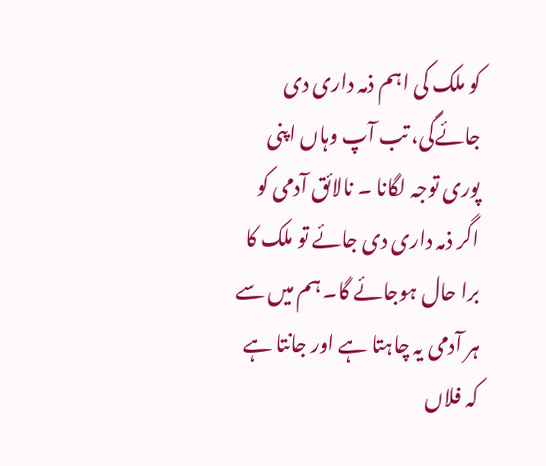کو ملک کی اہم ذمہ داری دی جائےگی، تب آپ وہاں اپنی پوری توجہ لگانا ۔ نالائق آدمی کو اگر ذمہ داری دی جائے تو ملک کا برا حال ہوجائے گا۔ ہم میں سے ہر آدمی یہ چاہتا ہے اور جانتا ہے کہ فلاں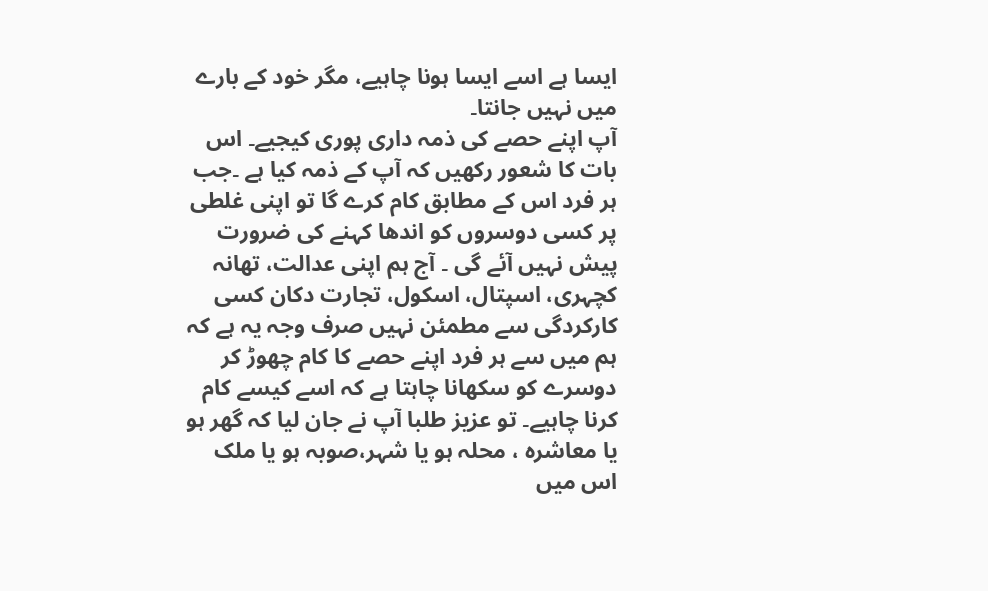ایسا ہے اسے ایسا ہونا چاہیے، مگر خود کے بارے میں نہیں جانتا۔
آپ اپنے حصے کی ذمہ داری پوری کیجیے۔ اس بات کا شعور رکھیں کہ آپ کے ذمہ کیا ہے ۔جب ہر فرد اس کے مطابق کام کرے گا تو اپنی غلطی پر کسی دوسروں کو اندھا کہنے کی ضرورت پیش نہیں آئے گی ۔ آج ہم اپنی عدالت، تھانہ کچہری، اسپتال، اسکول، تجارت دکان کسی کارکردگی سے مطمئن نہیں صرف وجہ یہ ہے کہ ہم میں سے ہر فرد اپنے حصے کا کام چھوڑ کر دوسرے کو سکھانا چاہتا ہے کہ اسے کیسے کام کرنا چاہیے۔ تو عزیز طلبا آپ نے جان لیا کہ گھر ہو یا معاشرہ ، محلہ ہو یا شہر،صوبہ ہو یا ملک اس میں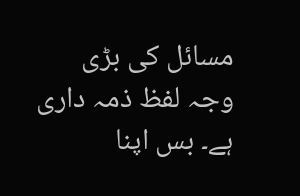مسائل کی بڑی وجہ لفظ ذمہ داری ہے۔ بس اپنا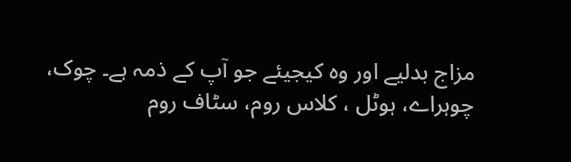مزاج بدلیے اور وہ کیجیئے جو آپ کے ذمہ ہے۔ چوک، چوہراے، ہوٹل ، کلاس روم، سٹاف روم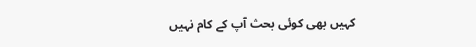کہیں بھی کوئی بحث آپ کے کام نہیں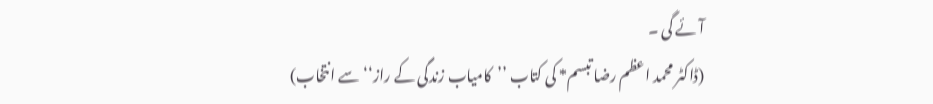آئے گی ۔
(ڈاکٹر محمد اعظم رضا تبسم* کی کتاب ’’کامیاب زندگی کے راز‘‘ سے انتخاب)